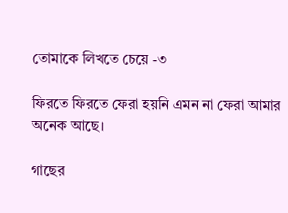তোমাকে লিখতে চেয়ে -৩

ফিরতে ফিরতে ফেরা হয়নি এমন না ফেরা আমার অনেক আছে।

গাছের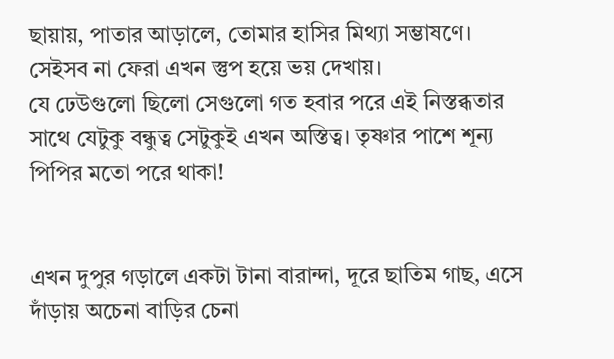ছায়ায়, পাতার আড়ালে, তোমার হাসির মিথ্যা সম্ভাষণে। সেইসব না ফেরা এখন স্তুপ হয়ে ভয় দেখায়।
যে ঢেউগুলো ছিলো সেগুলো গত হবার পরে এই নিস্তব্ধতার সাথে যেটুকু বন্ধুত্ব সেটুকুই এখন অস্তিত্ব। তৃষ্ণার পাশে শূন্য পিপির মতো পরে থাকা!


এখন দুপুর গড়ালে একটা টানা বারান্দা, দূরে ছাতিম গাছ, এসে দাঁড়ায় অচেনা বাড়ির চেনা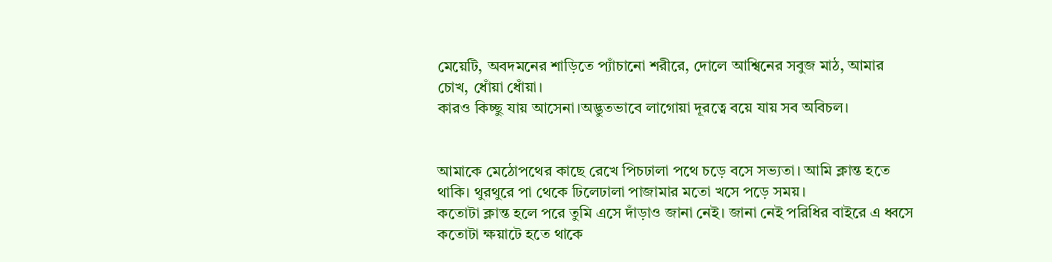মেয়েটি, অবদমনের শাড়িতে প্যাঁচানো শরীরে, দোলে আশ্বিনের সবুজ মাঠ, আমার চোখ, ধোঁয়া ধোঁয়া।
কারও কিচ্ছু যায় আসেনা।অদ্ভুতভাবে লাগোয়া দূরত্বে বয়ে যায় সব অবিচল।


আমাকে মেঠোপথের কাছে রেখে পিচঢালা পথে চড়ে বসে সভ্যতা। আমি ক্লান্ত হতে থাকি। থুরথুরে পা থেকে ঢিলেঢালা পাজামার মতো খসে পড়ে সময়।
কতোটা ক্লান্ত হলে পরে তুমি এসে দাঁড়াও জানা নেই। জানা নেই পরিধির বাইরে এ ধ্বসে কতোটা ক্ষয়াটে হতে থাকে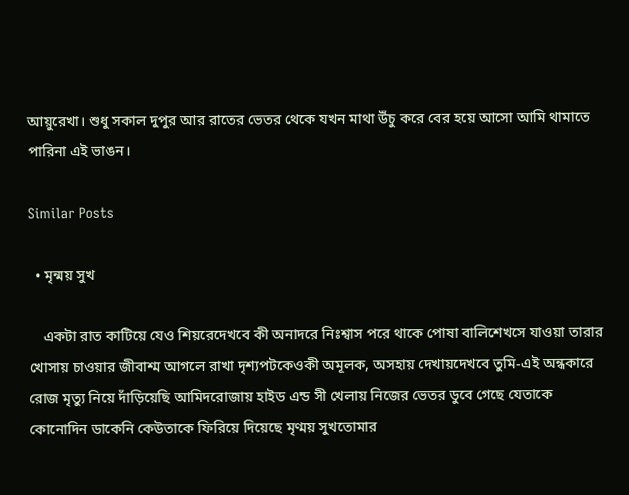আয়ুরেখা। শুধু সকাল দুপুর আর রাতের ভেতর থেকে যখন মাথা উঁচু করে বের হয়ে আসো আমি থামাতে পারিনা এই ভাঙন।

Similar Posts

  • মৃন্ময় সুখ

    একটা রাত কাটিয়ে যেও শিয়রেদেখবে কী অনাদরে নিঃশ্বাস পরে থাকে পোষা বালিশেখসে যাওয়া তারার খোসায় চাওয়ার জীবাশ্ম আগলে রাখা দৃশ্যপটকেওকী অমূলক, অসহায় দেখায়দেখবে তুমি-এই অন্ধকারে রোজ মৃত্যু নিয়ে দাঁড়িয়েছি আমিদরোজায় হাইড এন্ড সী খেলায় নিজের ভেতর ডুবে গেছে যেতাকে কোনোদিন ডাকেনি কেউতাকে ফিরিয়ে দিয়েছে মৃণ্ময় সুখতোমার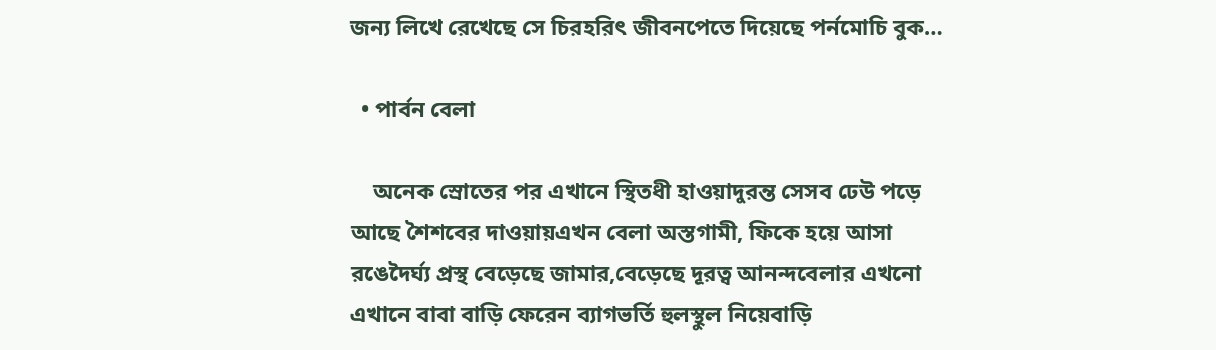জন্য লিখে রেখেছে সে চিরহরিৎ জীবনপেতে দিয়েছে পর্নমোচি বুক…

  • পার্বন বেলা

    অনেক স্রোতের পর এখানে স্থিতধী হাওয়াদুরন্ত সেসব ঢেউ পড়ে আছে শৈশবের দাওয়ায়এখন বেলা অস্তগামী, ফিকে হয়ে আসা রঙেদৈর্ঘ্য প্রস্থ বেড়েছে জামার,বেড়েছে দূরত্ব আনন্দবেলার এখনো এখানে বাবা বাড়ি ফেরেন ব্যাগভর্তি হুলস্থুল নিয়েবাড়ি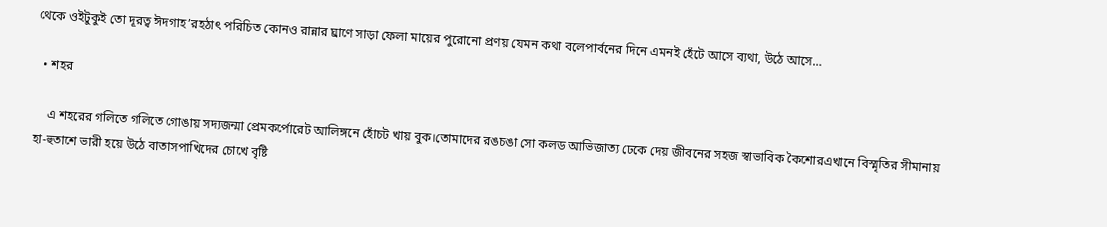থেকে ওইটুকুই তো দূরত্ব ঈদগাহ’রহঠাৎ পরিচিত কোনও রান্নার ঘ্রাণে সাড়া ফেলা মায়ের পুরোনো প্রণয় যেমন কথা বলেপার্বনের দিনে এমনই হেঁটে আসে ব্যথা, উঠে আসে…

  • শহর

    এ শহরের গলিতে গলিতে গোঙায় সদ্যজন্মা প্রেমকর্পোরেট আলিঙ্গনে হোঁচট খায় বুক।তোমাদের রঙচঙা সো কলড আভিজাত্য ঢেকে দেয় জীবনের সহজ স্বাভাবিক কৈশোরএখানে বিস্মৃতির সীমানায় হা-হুতাশে ভারী হয়ে উঠে বাতাসপাখিদের চোখে বৃষ্টি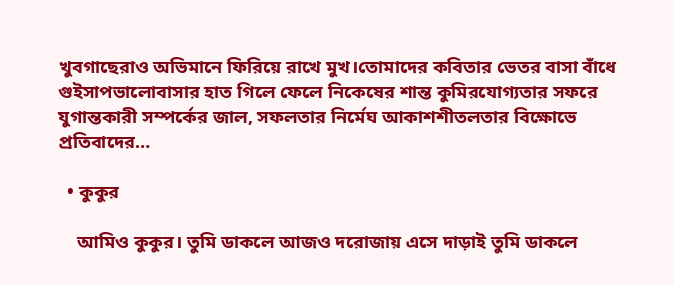খুবগাছেরাও অভিমানে ফিরিয়ে রাখে মুখ।তোমাদের কবিতার ভেতর বাসা বাঁধে গুইসাপভালোবাসার হাত গিলে ফেলে নিকেষের শান্ত কুমিরযোগ্যতার সফরে যুগান্তকারী সম্পর্কের জাল, সফলতার নির্মেঘ আকাশশীতলতার বিক্ষোভে প্রতিবাদের…

  • কুকুর

    আমিও কুকুর। তুমি ডাকলে আজও দরোজায় এসে দাড়াই তুমি ডাকলে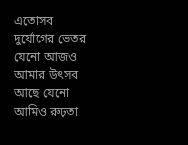এতোসব দুর্যোগের ভেতর যেনো আজও আমার উৎসব আছে যেনো আমিও রুঢ়তা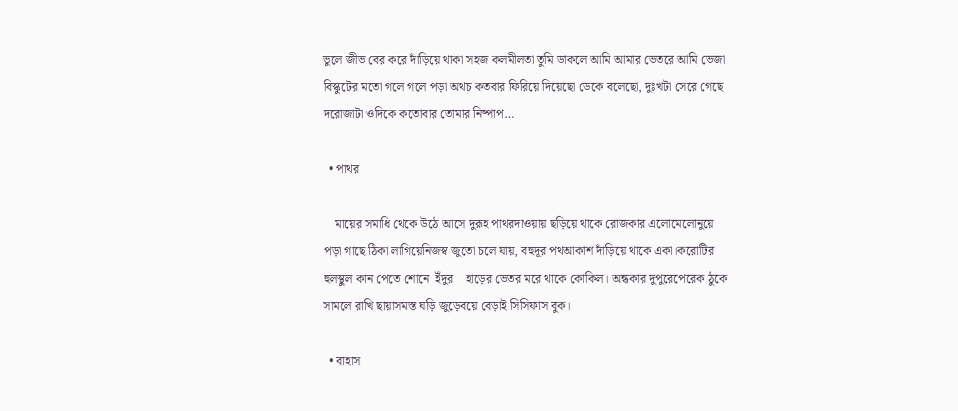ভুলে জীভ বের করে দাঁড়িয়ে থাকা সহজ কলমীলতা তুমি ডাকলে আমি আমার ভেতরে আমি ভেজা বিস্কুটের মতো গলে গলে পড়া অথচ কতবার ফিরিয়ে দিয়েছো ডেকে বলেছো, দুঃখটা সেরে গেছে দরোজাটা ওদিকে কতোবার তোমার নিষ্পাপ…

  • পাথর

    মায়ের সমাধি থেকে উঠে আসে দুরূহ পাথরদাওয়ায় ছড়িয়ে থাকে রোজকার এলোমেলোনুয়ে পড়া গাছে ঠিকা লাগিয়েনিজস্ব জুতো চলে যায়, বহুদূর পথআকাশ দাঁড়িয়ে থাকে একা।করোটির  হুলস্থুল কান পেতে শোনে  ইঁদুর    হাড়ের ভেতর মরে থাকে কোকিল। অন্ধকার দুপুরেপেরেক ঠুকে সামলে রাখি ছায়াসমস্ত ঘড়ি জুড়েবয়ে বেড়াই সিসিফাস বুক।

  • বাহাস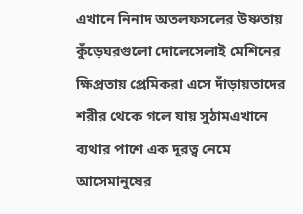এখানে নিনাদ অতলফসলের উষ্ণতায় কুঁড়েঘরগুলো দোলেসেলাই মেশিনের ক্ষিপ্রতায় প্রেমিকরা এসে দাঁড়ায়তাদের শরীর থেকে গলে যায় সুঠামএখানে ব্যথার পাশে এক দূরত্ব নেমে আসেমানুষের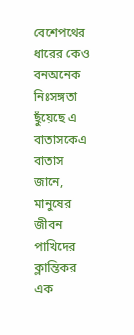বেশেপথের ধারের কেও বনঅনেক নিঃসঙ্গতা ছুঁয়েছে এ বাতাসকেএ বাতাস জানে, মানুষের জীবন পাখিদের ক্লান্তিকর এক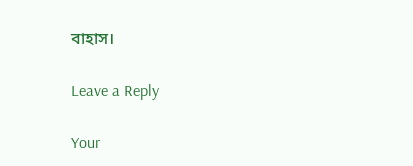বাহাস।

Leave a Reply

Your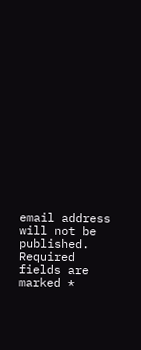email address will not be published. Required fields are marked *